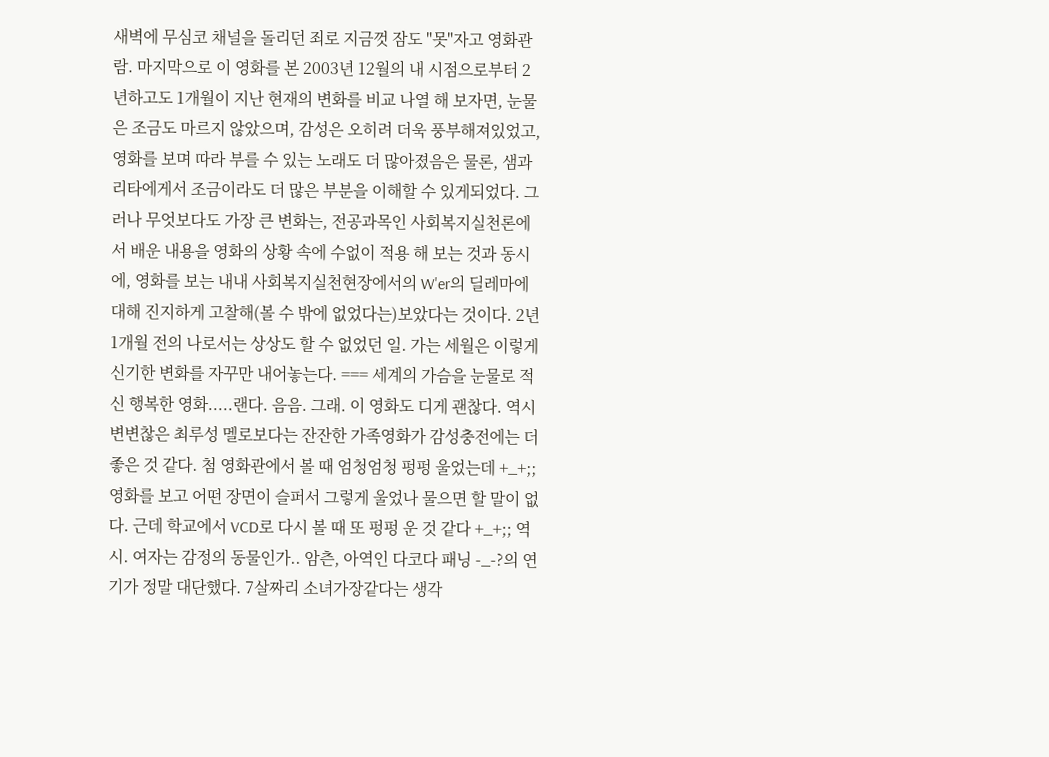새벽에 무심코 채널을 돌리던 죄로 지금껏 잠도 "못"자고 영화관람. 마지막으로 이 영화를 본 2003년 12월의 내 시점으로부터 2년하고도 1개월이 지난 현재의 변화를 비교 나열 해 보자면, 눈물은 조금도 마르지 않았으며, 감성은 오히려 더욱 풍부해져있었고, 영화를 보며 따라 부를 수 있는 노래도 더 많아졌음은 물론, 샘과 리타에게서 조금이라도 더 많은 부분을 이해할 수 있게되었다. 그러나 무엇보다도 가장 큰 변화는, 전공과목인 사회복지실천론에서 배운 내용을 영화의 상황 속에 수없이 적용 해 보는 것과 동시에, 영화를 보는 내내 사회복지실천현장에서의 W'er의 딜레마에 대해 진지하게 고찰해(볼 수 밖에 없었다는)보았다는 것이다. 2년 1개월 전의 나로서는 상상도 할 수 없었던 일. 가는 세월은 이렇게 신기한 변화를 자꾸만 내어놓는다. === 세계의 가슴을 눈물로 적신 행복한 영화.....랜다. 음음. 그래. 이 영화도 디게 괜찮다. 역시 변변찮은 최루성 멜로보다는 잔잔한 가족영화가 감성충전에는 더 좋은 것 같다. 첨 영화관에서 볼 때 엄청엄청 펑펑 울었는데 +_+;; 영화를 보고 어떤 장면이 슬퍼서 그렇게 울었나 물으면 할 말이 없다. 근데 학교에서 VCD로 다시 볼 때 또 펑펑 운 것 같다 +_+;; 역시. 여자는 감정의 동물인가.. 암츤, 아역인 다코다 패닝 -_-?의 연기가 정말 대단했다. 7살짜리 소녀가장같다는 생각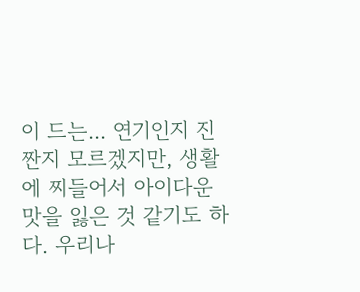이 드는... 연기인지 진짠지 모르겠지만, 생활에 찌들어서 아이다운 맛을 잃은 것 같기도 하다. 우리나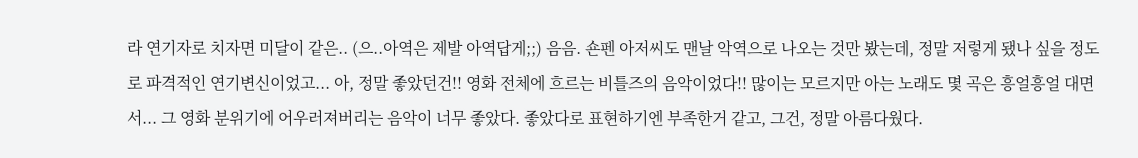라 연기자로 치자면 미달이 같은.. (으..아역은 제발 아역답게;;) 음음. 숀펜 아저씨도 맨날 악역으로 나오는 것만 봤는데, 정말 저렇게 됐나 싶을 정도로 파격적인 연기변신이었고... 아, 정말 좋았던건!! 영화 전체에 흐르는 비틀즈의 음악이었다!! 많이는 모르지만 아는 노래도 몇 곡은 흥얼흥얼 대면서... 그 영화 분위기에 어우러져버리는 음악이 너무 좋았다. 좋았다로 표현하기엔 부족한거 같고, 그건, 정말 아름다웠다.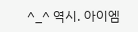^_^ 역시. 아이엠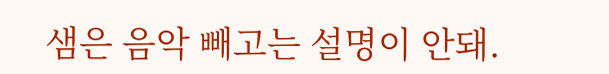샘은 음악 빼고는 설명이 안돼.